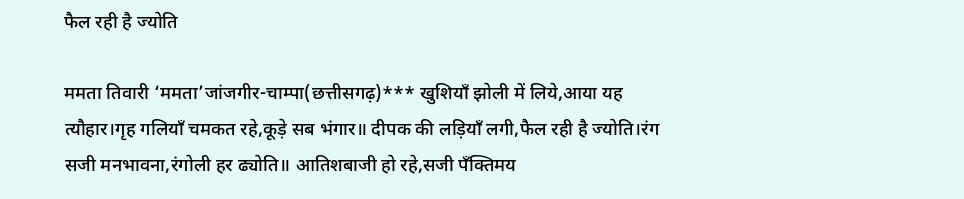फैल रही है ज्योति

ममता तिवारी ‘ममता’जांजगीर-चाम्पा(छत्तीसगढ़)*** खुशियाँ झोली में लिये,आया यह त्यौहार।गृह गलियाँ चमकत रहे,कूड़े सब भंगार॥ दीपक की लड़ियाँ लगी,फैल रही है ज्योति।रंग सजी मनभावना,रंगोली हर ढ्योति॥ आतिशबाजी हो रहे,सजी पँक्तिमय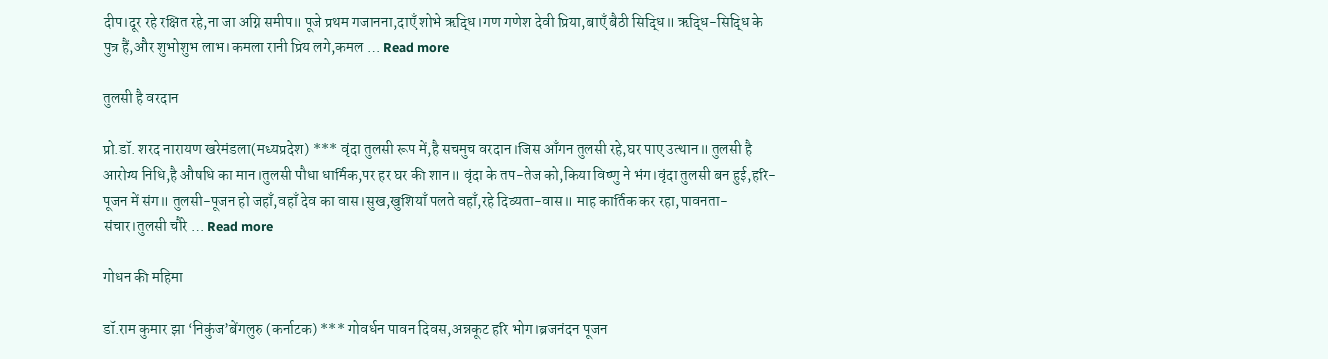दीप।दूर रहे रक्षित रहे,ना जा अग्नि समीप॥ पूजे प्रथम गजानना,दाएँ शोभे ऋद्धि।गण गणेश देवी प्रिया,बाएँ बैठी सिद्धि॥ ऋद्धि-सिद्धि के पुत्र हैं,और शुभोशुभ लाभ।कमला रानी प्रिय लगे,कमल … Read more

तुलसी है वरदान

प्रो.डॉ. शरद नारायण खरेमंडला(मध्यप्रदेश) *** वृंदा तुलसी रूप में,है सचमुच वरदान।जिस आँगन तुलसी रहे,घर पाए उत्थान॥ तुलसी है आरोग्य निधि,है औषधि का मान।तुलसी पौधा धार्मिक,पर हर घर की शान॥ वृंदा के तप-तेज को,किया विष्णु ने भंग।वृंदा तुलसी बन हुई,हरि-पूजन में संग॥ तुलसी-पूजन हो जहाँ,वहाँ देव का वास।सुख,खुशियाँ पलते वहाँ,रहे दिव्यता-वास॥ माह कार्तिक कर रहा,पावनता-संचार।तुलसी चौरे … Read more

गोधन की महिमा

डॉ.राम कुमार झा ‘निकुंज’बेंगलुरु (कर्नाटक) *** गोवर्धन पावन दिवस,अन्नकूट हरि भोग।ब्रजनंदन पूजन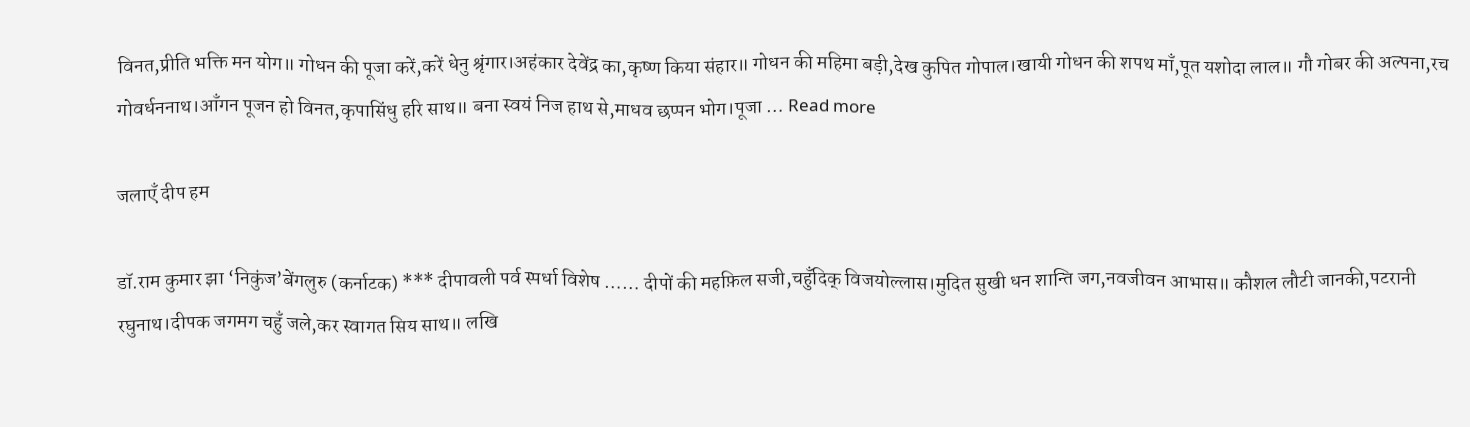विनत,प्रीति भक्ति मन योग॥ गोधन की पूजा करें,करें धेनु श्रृंगार।अहंकार देवेंद्र का,कृष्ण किया संहार॥ गोधन की महिमा बड़ी,देख कुपित गोपाल।खायी गोधन की शपथ माँ,पूत यशोदा लाल॥ गौ गोबर की अल्पना,रच गोवर्धननाथ।आँगन पूजन हो विनत,कृपासिंधु हरि साथ॥ बना स्वयं निज हाथ से,माधव छप्पन भोग।पूजा … Read more

जलाएँ दीप हम

डॉ.राम कुमार झा ‘निकुंज’बेंगलुरु (कर्नाटक) *** दीपावली पर्व स्पर्धा विशेष …… दीपों की महफ़िल सजी,चहुँदिक् विजयोल्लास।मुदित सुखी धन शान्ति जग,नवजीवन आभास॥ कौशल लौटी जानकी,पटरानी रघुनाथ।दीपक जगमग चहुँ जले,कर स्वागत सिय साथ॥ लखि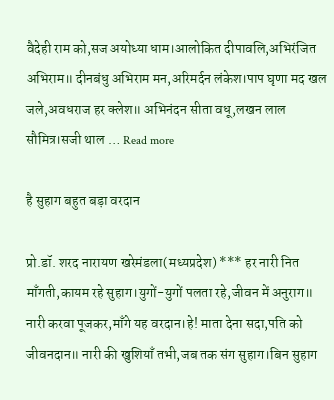वैदेही राम को,सज अयोध्या धाम।आलोकित दीपावलि,अभिरंजित अभिराम॥ दीनबंधु अभिराम मन,अरिमर्दन लंकेश।पाप घृणा मद खल जले,अवधराज हर क्लेश॥ अभिनंदन सीता वधू,लखन लाल सौमित्र।सजी थाल … Read more

है सुहाग बहुत बड़ा वरदान

प्रो.डॉ. शरद नारायण खरेमंडला(मध्यप्रदेश) *** हर नारी नित माँगती,कायम रहे सुहाग।युगों-युगों पलता रहे,जीवन में अनुराग॥ नारी करवा पूजकर,माँगे यह वरदान।हे! माता देना सदा,पति को जीवनदान॥ नारी की खुशियाँ तभी,जब तक संग सुहाग।बिन सुहाग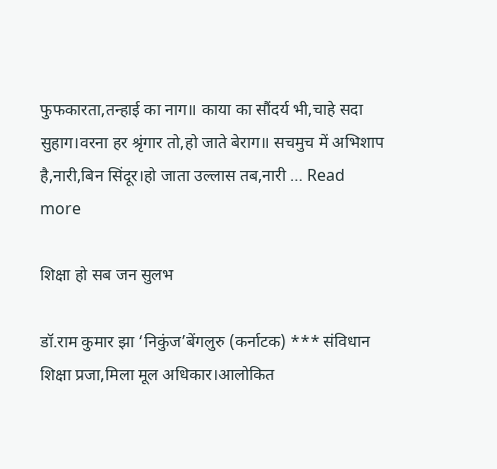फुफकारता,तन्हाई का नाग॥ काया का सौंदर्य भी,चाहे सदा सुहाग।वरना हर श्रृंगार तो,हो जाते बेराग॥ सचमुच में अभिशाप है,नारी,बिन सिंदूर।हो जाता उल्लास तब,नारी … Read more

शिक्षा हो सब जन सुलभ

डॉ.राम कुमार झा ‘निकुंज’बेंगलुरु (कर्नाटक) *** संविधान शिक्षा प्रजा,मिला मूल अधिकार।आलोकित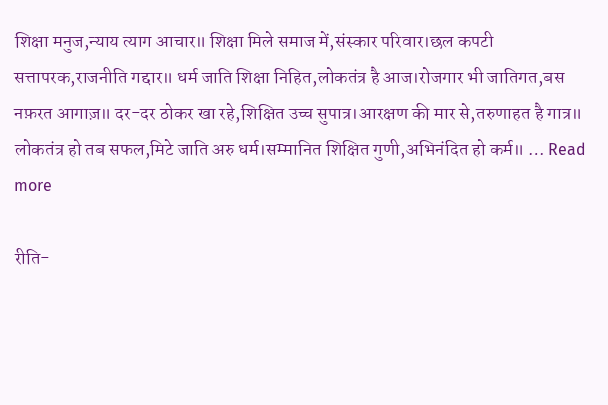शिक्षा मनुज,न्याय त्याग आचार॥ शिक्षा मिले समाज में,संस्कार परिवार।छल कपटी सत्तापरक,राजनीति गद्दार॥ धर्म जाति शिक्षा निहित,लोकतंत्र है आज।रोजगार भी जातिगत,बस नफ़रत आगाज़॥ दर-दर ठोकर खा रहे,शिक्षित उच्च सुपात्र।आरक्षण की मार से,तरुणाहत है गात्र॥ लोकतंत्र हो तब सफल,मिटे जाति अरु धर्म।सम्मानित शिक्षित गुणी,अभिनंदित हो कर्म॥ … Read more

रीति-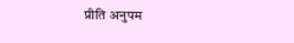प्रीति अनुपम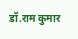डॉ.राम कुमार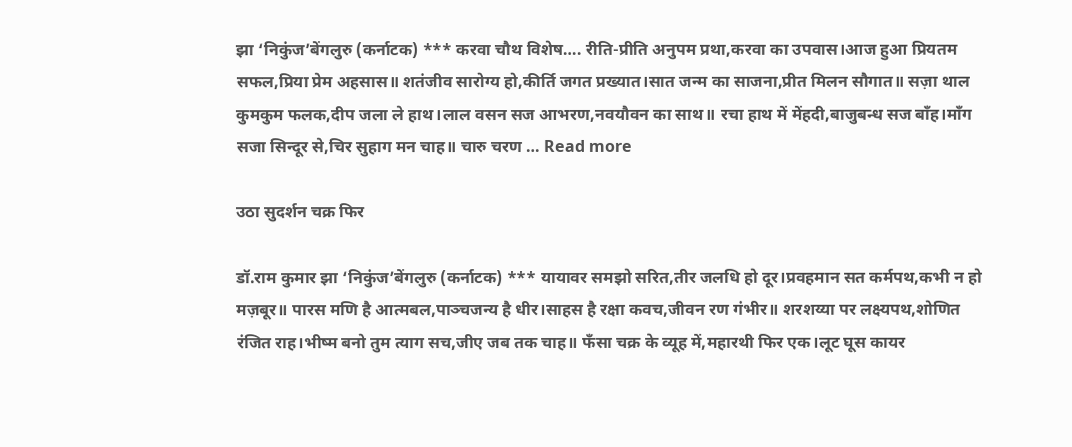झा ‘निकुंज’बेंगलुरु (कर्नाटक) *** करवा चौथ विशेष…. रीति-प्रीति अनुपम प्रथा,करवा का उपवास।आज हुआ प्रियतम सफल,प्रिया प्रेम अहसास॥ शतंजीव सारोग्य हो,कीर्ति जगत प्रख्यात।सात जन्म का साजना,प्रीत मिलन सौगात॥ सज़ा थाल कुमकुम फलक,दीप जला ले हाथ।लाल वसन सज आभरण,नवयौवन का साथ॥ रचा हाथ में मेंहदी,बाजुबन्ध सज बाँह।माँग सजा सिन्दूर से,चिर सुहाग मन चाह॥ चारु चरण … Read more

उठा सुदर्शन चक्र फिर

डॉ.राम कुमार झा ‘निकुंज’बेंगलुरु (कर्नाटक) *** यायावर समझो सरित,तीर जलधि हो दूर।प्रवहमान सत कर्मपथ,कभी न हो मज़बूर॥ पारस मणि है आत्मबल,पाञ्चजन्य है धीर।साहस है रक्षा कवच,जीवन रण गंभीर॥ शरशय्या पर लक्ष्यपथ,शोणित रंजित राह।भीष्म बनो तुम त्याग सच,जीए जब तक चाह॥ फॅंसा चक्र के व्यूह में,महारथी फिर एक।लूट घूस कायर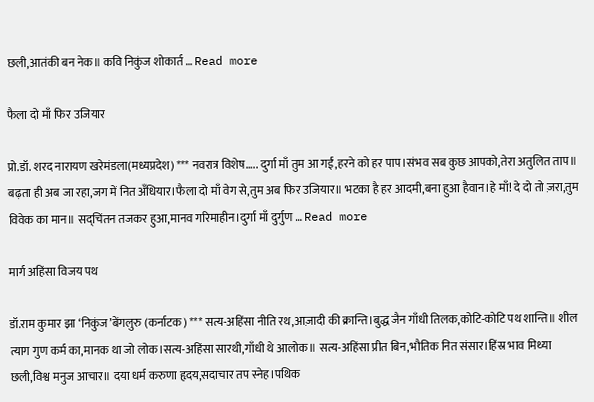छली,आतंकी बन नेक॥ कवि निकुंज शोकार्त … Read more

फैला दो माँ फिर उजियार

प्रो.डॉ. शरद नारायण खरेमंडला(मध्यप्रदेश) *** नवरात्र विशेष….. दुर्गा माँ तुम आ गईं,हरने को हर पाप।संभव सब कुछ आपको,तेरा अतुलित ताप॥ बढ़ता ही अब जा रहा,जग में नित अँधियार।फैला दो माँ वेग से,तुम अब फिर उजियार॥ भटका है हर आदमी,बना हुआ हैवान।हे माँ! दे दो तो ज़रा,तुम विवेक का मान॥ सद्चिंतन तजकर हुआ,मानव गरिमाहीन।दुर्गा माँ दुर्गुण … Read more

मार्ग अहिंसा विजय पथ

डॉ.राम कुमार झा ‘निकुंज’बेंगलुरु (कर्नाटक) *** सत्य-अहिंसा नीति रथ,आज़ादी की क्रान्ति।बुद्ध जैन गाँधी तिलक,कोटि-कोटि पथ शान्ति॥ शील त्याग गुण कर्म का,मानक था जो लोक।सत्य-अहिंसा सारथी,गाँधी थे आलोक॥ सत्य-अहिंसा प्रीत बिन,भौतिक नित संसार।हिंस्र भाव मिथ्या छली,विश्व मनुज आचार॥ दया धर्म करुणा हृदय,सदाचार तप स्नेह।पथिक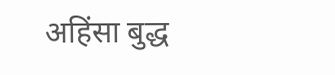अहिंसा बुद्ध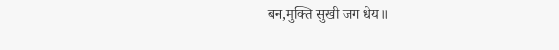बन,मुक्ति सुखी जग धेय॥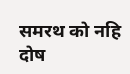समरथ को नहि दोष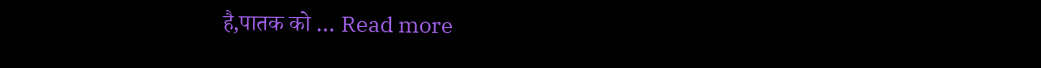है,पातक को … Read more